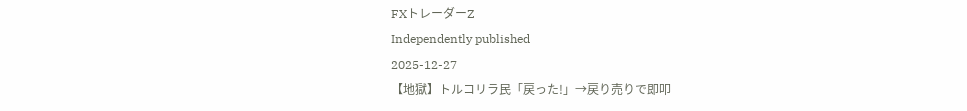FXトレーダーZ
Independently published
2025-12-27
【地獄】トルコリラ民「戻った!」→戻り売りで即叩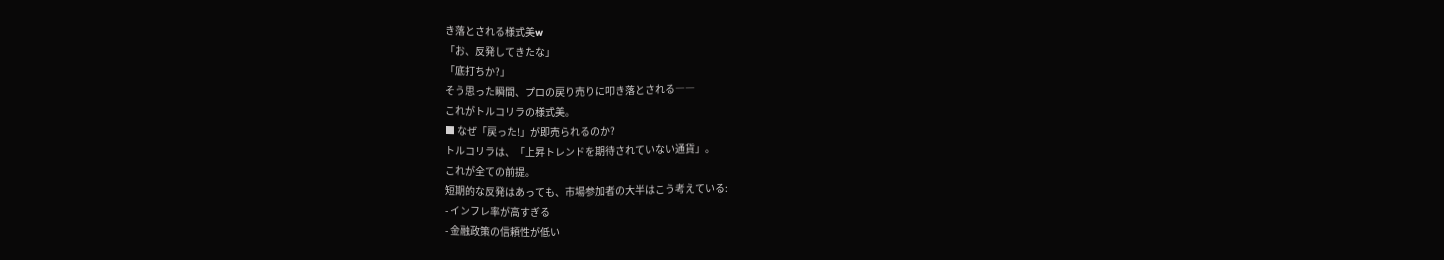き落とされる様式美w
「お、反発してきたな」
「底打ちか?」
そう思った瞬間、プロの戻り売りに叩き落とされる――
これがトルコリラの様式美。
■ なぜ「戻った!」が即売られるのか?
トルコリラは、「上昇トレンドを期待されていない通貨」。
これが全ての前提。
短期的な反発はあっても、市場参加者の大半はこう考えている:
- インフレ率が高すぎる
- 金融政策の信頼性が低い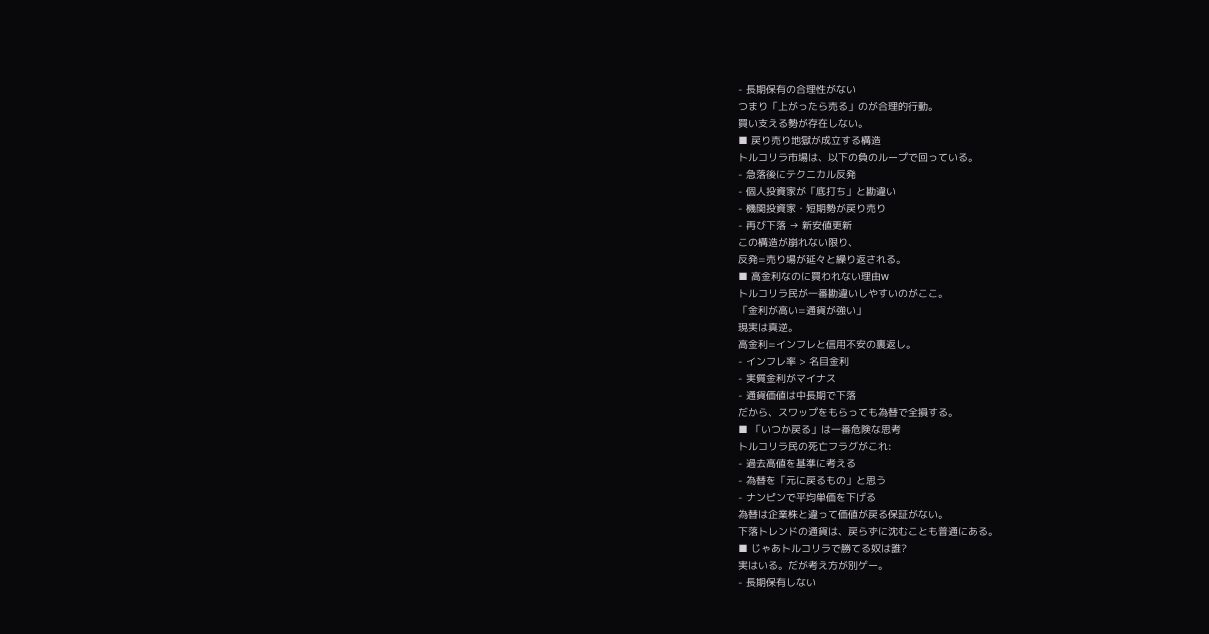- 長期保有の合理性がない
つまり「上がったら売る」のが合理的行動。
買い支える勢が存在しない。
■ 戻り売り地獄が成立する構造
トルコリラ市場は、以下の負のループで回っている。
- 急落後にテクニカル反発
- 個人投資家が「底打ち」と勘違い
- 機関投資家・短期勢が戻り売り
- 再び下落 → 新安値更新
この構造が崩れない限り、
反発=売り場が延々と繰り返される。
■ 高金利なのに買われない理由w
トルコリラ民が一番勘違いしやすいのがここ。
「金利が高い=通貨が強い」
現実は真逆。
高金利=インフレと信用不安の裏返し。
- インフレ率 > 名目金利
- 実質金利がマイナス
- 通貨価値は中長期で下落
だから、スワップをもらっても為替で全損する。
■ 「いつか戻る」は一番危険な思考
トルコリラ民の死亡フラグがこれ:
- 過去高値を基準に考える
- 為替を「元に戻るもの」と思う
- ナンピンで平均単価を下げる
為替は企業株と違って価値が戻る保証がない。
下落トレンドの通貨は、戻らずに沈むことも普通にある。
■ じゃあトルコリラで勝てる奴は誰?
実はいる。だが考え方が別ゲー。
- 長期保有しない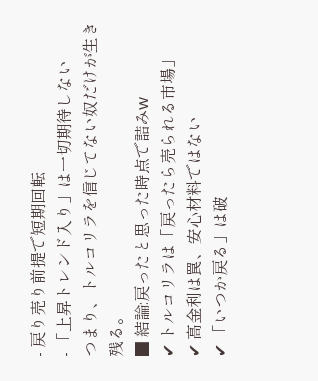- 戻り売り前提で短期回転
- 「上昇トレンド入り」は一切期待しない
つまり、トルコリラを信じてない奴だけが生き残る。
■ 結論:戻ったと思った時点で詰みw
✔ トルコリラは「戻ったら売られる市場」
✔ 高金利は罠、安心材料ではない
✔ 「いつか戻る」は破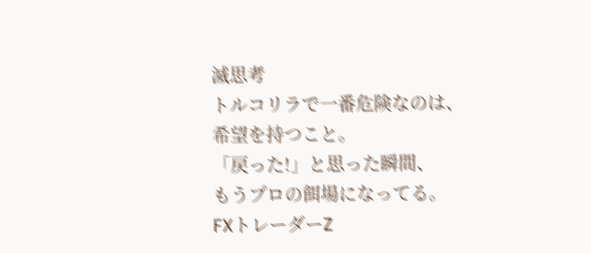滅思考
トルコリラで一番危険なのは、
希望を持つこと。
「戻った!」と思った瞬間、
もうプロの餌場になってる。
FXトレーダーZ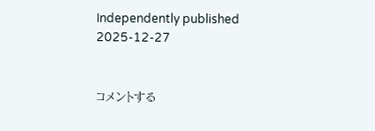Independently published
2025-12-27


コメントする